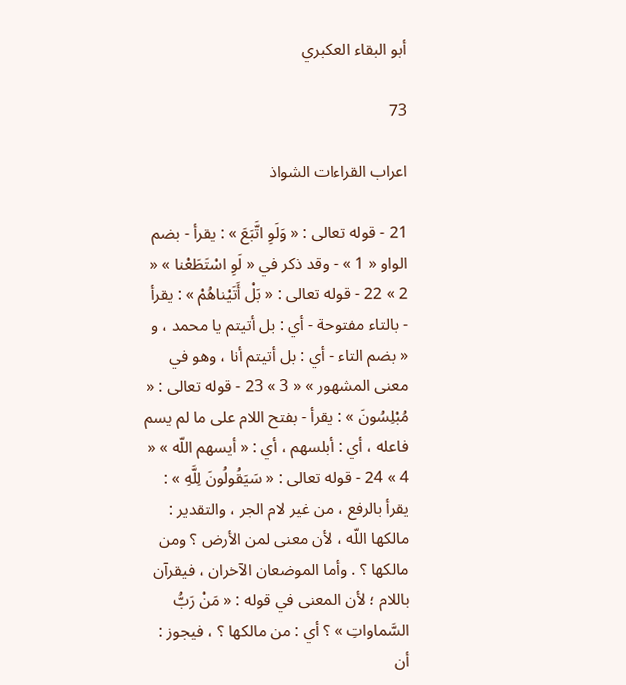أبو البقاء العكبري

73

اعراب القراءات الشواذ

21 - قوله تعالى : « وَلَوِ اتَّبَعَ » : يقرأ - بضم الواو « 1 » - وقد ذكر في « لَوِ اسْتَطَعْنا » « 2 » 22 - قوله تعالى : « بَلْ أَتَيْناهُمْ » : يقرأ - بالتاء مفتوحة - أي : بل أتيتم يا محمد ، و « بضم التاء - أي : بل أتيتم أنا ، وهو في معنى المشهور » « 3 » 23 - قوله تعالى : « مُبْلِسُونَ » : يقرأ - بفتح اللام على ما لم يسم فاعله ، أي : أبلسهم ، أي : « أيسهم اللّه » « 4 » 24 - قوله تعالى : « سَيَقُولُونَ لِلَّهِ » : يقرأ بالرفع ، من غير لام الجر ، والتقدير : مالكها اللّه ، لأن معنى لمن الأرض ؟ ومن مالكها ؟ . وأما الموضعان الآخران ، فيقرآن باللام ؛ لأن المعنى في قوله : « مَنْ رَبُّ السَّماواتِ » ؟ أي : من مالكها ؟ ، فيجوز : أن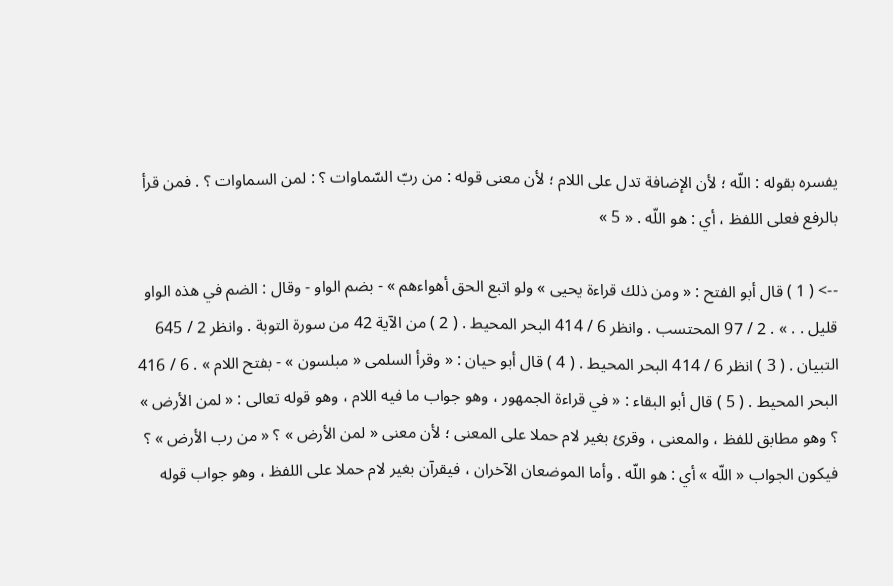يفسره بقوله : اللّه ؛ لأن الإضافة تدل على اللام ؛ لأن معنى قوله : من ربّ السّماوات ؟ : لمن السماوات ؟ . فمن قرأ بالرفع فعلى اللفظ ، أي : هو اللّه . « 5 »

--> ( 1 ) قال أبو الفتح : « ومن ذلك قراءة يحيى » ولو اتبع الحق أهواءهم » - بضم الواو - وقال : الضم في هذه الواو قليل . . » . 2 / 97 المحتسب . وانظر 6 / 414 البحر المحيط . ( 2 ) من الآية 42 من سورة التوبة . وانظر 2 / 645 التبيان . ( 3 ) انظر 6 / 414 البحر المحيط . ( 4 ) قال أبو حيان : « وقرأ السلمى « مبلسون » - بفتح اللام » . 6 / 416 البحر المحيط . ( 5 ) قال أبو البقاء : « في قراءة الجمهور ، وهو جواب ما فيه اللام ، وهو قوله تعالى : « لمن الأرض » ؟ وهو مطابق للفظ ، والمعنى ، وقرئ بغير لام حملا على المعنى ؛ لأن معنى « لمن الأرض » ؟ « من رب الأرض » ؟ فيكون الجواب « اللّه » أي : هو اللّه . وأما الموضعان الآخران ، فيقرآن بغير لام حملا على اللفظ ، وهو جواب قوله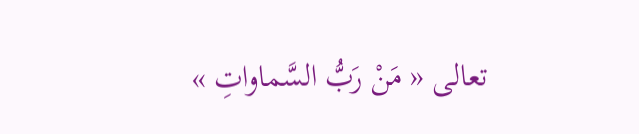تعالى « مَنْ رَبُّ السَّماواتِ »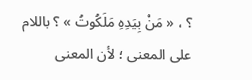؟ ، « مَنْ بِيَدِهِ مَلَكُوتُ » ؟ باللام على المعنى ؛ لأن المعنى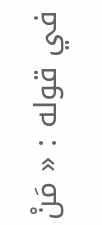في قوله : « مَنْ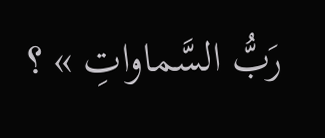رَبُّ السَّماواتِ » ؟